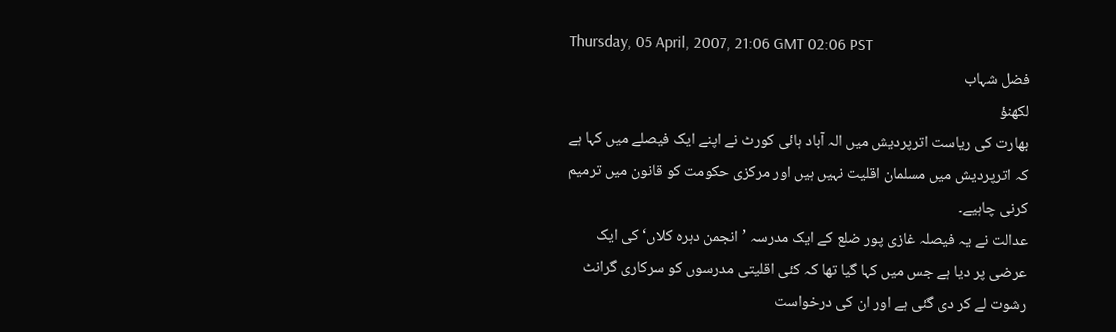Thursday, 05 April, 2007, 21:06 GMT 02:06 PST
فضل شہاب
لکھنؤ
بھارت کی ریاست اترپردیش میں الہ آباد ہائی کورٹ نے اپنے ایک فیصلے میں کہا ہے کہ اترپردیش میں مسلمان اقلیت نہیں ہیں اور مرکزی حکومت کو قانون میں ترمیم کرنی چاہیے۔
عدالت نے یہ فیصلہ غازی پور ضلع کے ایک مدرسہ ’انجمن دہرہ کلاں‘ کی ایک عرضی پر دیا ہے جس میں کہا گیا تھا کہ کئی اقلیتی مدرسوں کو سرکاری گرانٹ رشوت لے کر دی گئی ہے اور ان کی درخواست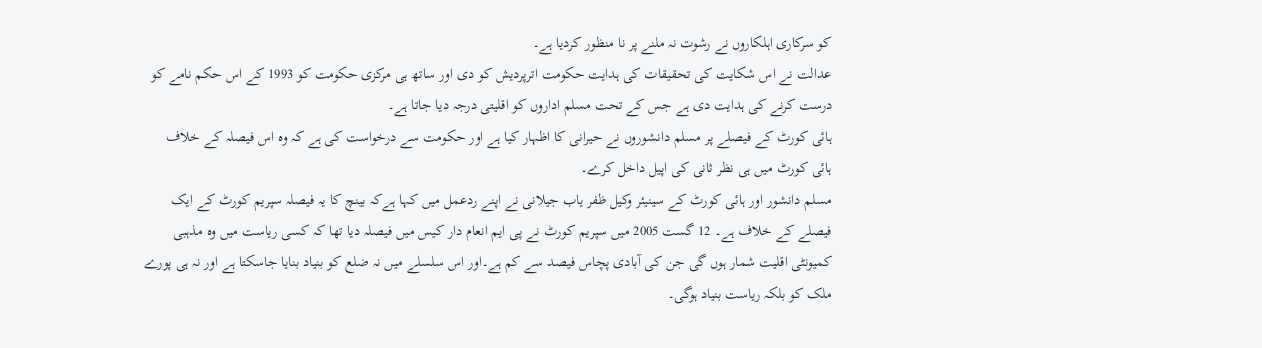کو سرکاری اہلکاروں نے رشوت نہ ملنے پر نا منظور کردیا ہے۔
عدالت نے اس شکایت کی تحقیقات کی ہدایت حکومت اترپردیش کو دی اور ساتھ ہی مرکزی حکومت کو 1993 کے اس حکم نامے کو درست کرنے کی ہدایت دی ہے جس کے تحت مسلم اداروں کو اقلیتی درجہ دیا جاتا ہے۔
ہائی کورٹ کے فیصلے پر مسلم دانشوروں نے حیرانی کا اظہار کیا ہے اور حکومت سے درخواست کی ہے کہ وہ اس فیصلہ کے خلاف ہائی کورٹ میں ہی نظر ثانی کی اپیل داخل کرے۔
مسلم دانشور اور ہائی کورٹ کے سینیئر وکیل ظفر یاب جیلانی نے اپنے ردعمل میں کہا ہےکہ بینچ کا یہ فیصلہ سپریم کورٹ کے ایک فیصلے کے خلاف ہے۔ 12 گست 2005 میں سپریم کورٹ نے پی ایم انعام دار کیس میں فیصلہ دیا تھا کہ کسی ریاست ميں وہ مذہبی کمیونٹی اقلیت شمار ہوں گی جن کی آبادی پچاس فیصد سے کم ہے۔اور اس سلسلے میں نہ ضلع کو بنیاد بنایا جاسکتا ہے اور نہ ہی پورے ملک کو بلکہ ریاست بنیاد ہوگی۔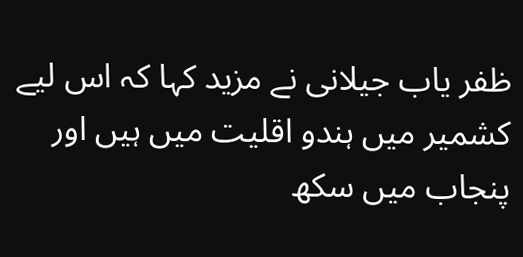ظفر یاب جیلانی نے مزید کہا کہ اس لیے کشمیر میں ہندو اقلیت میں ہیں اور پنجاب میں سکھ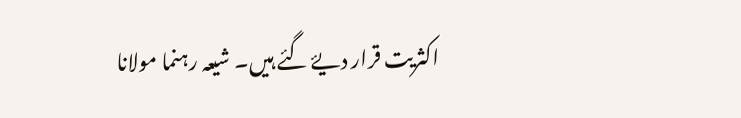اکثریت قرار دیۓ گئے ہیں۔ شیعہ رہنما مولانا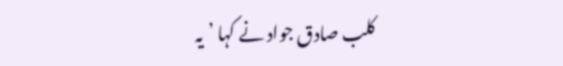کلب صادق جواد نے کہا ’یہ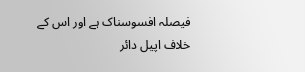فیصلہ افسوسناک ہے اور اس کے خلاف اپیل دائر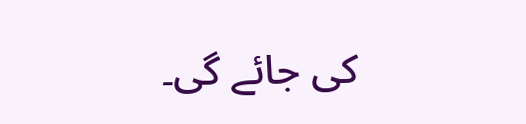کی جائے گی۔